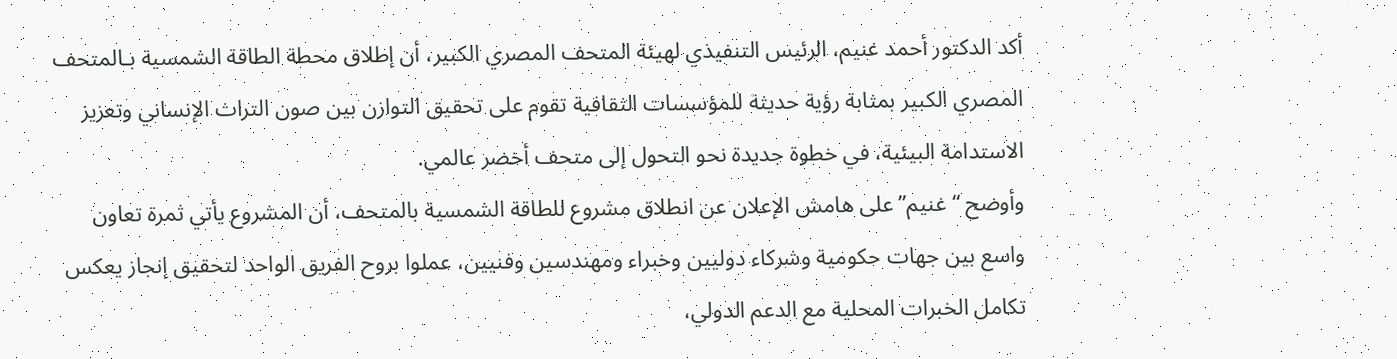أكد الدكتور أحمد غنيم، الرئيس التنفيذي لهيئة المتحف المصري الكبير، أن إطلاق محطة الطاقة الشمسية بـالمتحف المصري الكبير بمثابة رؤية حديثة للمؤسسات الثقافية تقوم على تحقيق التوازن بين صون التراث الإنساني وتعزيز الاستدامة البيئية، في خطوة جديدة نحو التحول إلى متحف أخضر عالمي.
وأوضح “غنيم” على هامش الإعلان عن انطلاق مشروع للطاقة الشمسية بالمتحف، أن المشروع يأتي ثمرة تعاون واسع بين جهات حكومية وشركاء دوليين وخبراء ومهندسين وفنيين، عملوا بروح الفريق الواحد لتحقيق إنجاز يعكس تكامل الخبرات المحلية مع الدعم الدولي،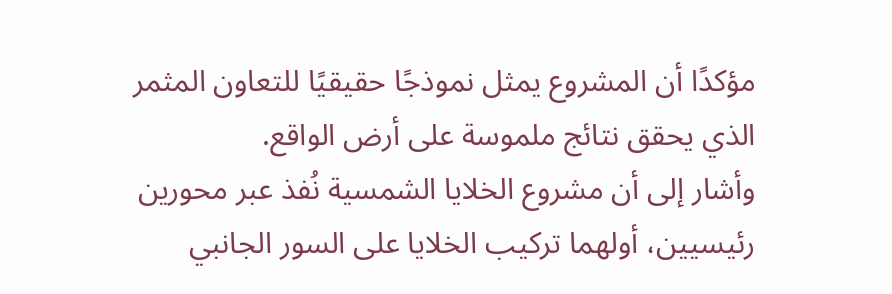مؤكدًا أن المشروع يمثل نموذجًا حقيقيًا للتعاون المثمر الذي يحقق نتائج ملموسة على أرض الواقع.
وأشار إلى أن مشروع الخلايا الشمسية نُفذ عبر محورين رئيسيين، أولهما تركيب الخلايا على السور الجانبي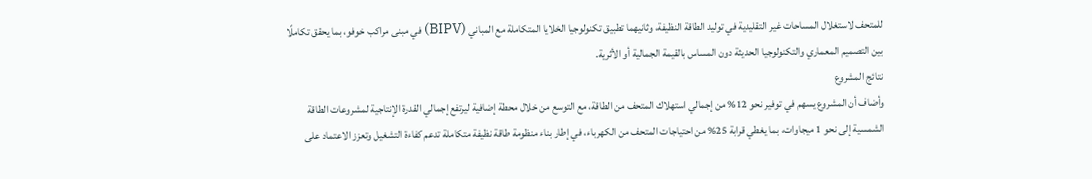للمتحف لاستغلال المساحات غير التقليدية في توليد الطاقة النظيفة، وثانيهما تطبيق تكنولوجيا الخلايا المتكاملة مع المباني (BIPV) في مبنى مراكب خوفو، بما يحقق تكاملًا بين التصميم المعماري والتكنولوجيا الحديثة دون المساس بالقيمة الجمالية أو الأثرية.
نتائج المشروع
وأضاف أن المشروع يسهم في توفير نحو 12% من إجمالي استهلاك المتحف من الطاقة، مع التوسع من خلال محطة إضافية ليرتفع إجمالي القدرة الإنتاجية لمشروعات الطاقة الشمسية إلى نحو 1 ميجاوات، بما يغطي قرابة 25% من احتياجات المتحف من الكهرباء، في إطار بناء منظومة طاقة نظيفة متكاملة تدعم كفاءة التشغيل وتعزز الاعتماد على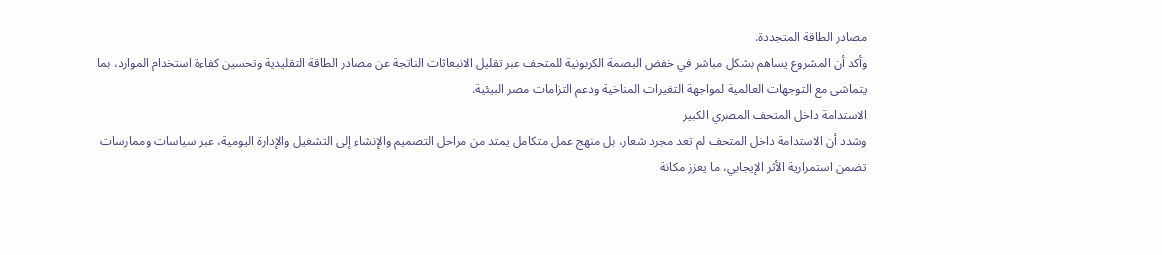مصادر الطاقة المتجددة.
وأكد أن المشروع يساهم بشكل مباشر في خفض البصمة الكربونية للمتحف عبر تقليل الانبعاثات الناتجة عن مصادر الطاقة التقليدية وتحسين كفاءة استخدام الموارد، بما يتماشى مع التوجهات العالمية لمواجهة التغيرات المناخية ودعم التزامات مصر البيئية.
الاستدامة داخل المتحف المصري الكبير
وشدد أن الاستدامة داخل المتحف لم تعد مجرد شعار، بل منهج عمل متكامل يمتد من مراحل التصميم والإنشاء إلى التشغيل والإدارة اليومية، عبر سياسات وممارسات تضمن استمرارية الأثر الإيجابي، ما يعزز مكانة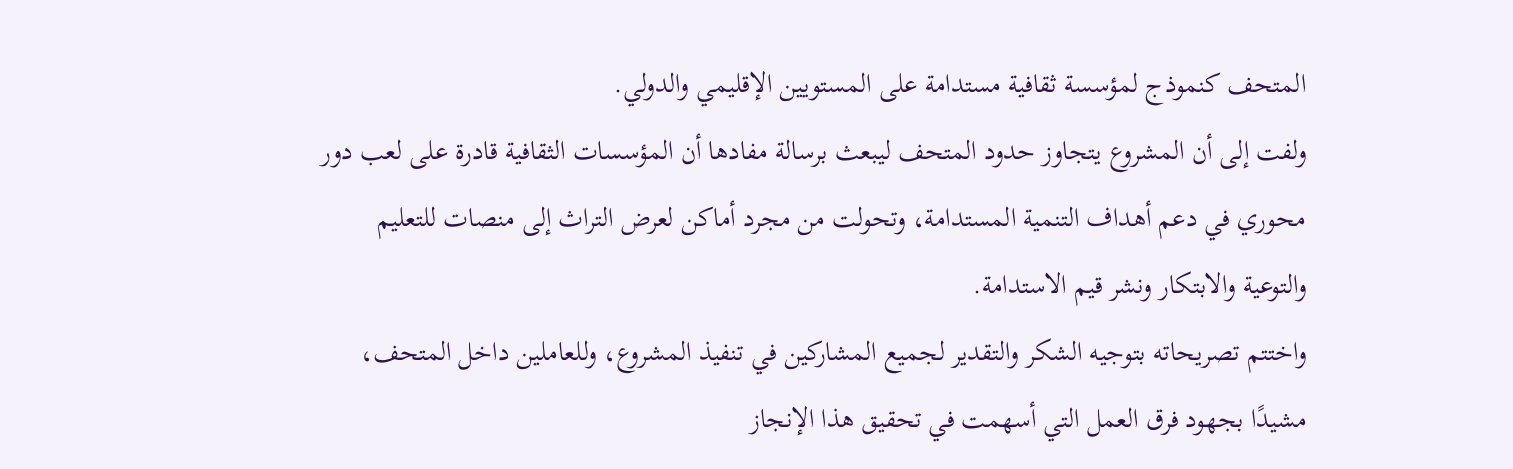المتحف كنموذج لمؤسسة ثقافية مستدامة على المستويين الإقليمي والدولي.
ولفت إلى أن المشروع يتجاوز حدود المتحف ليبعث برسالة مفادها أن المؤسسات الثقافية قادرة على لعب دور محوري في دعم أهداف التنمية المستدامة، وتحولت من مجرد أماكن لعرض التراث إلى منصات للتعليم والتوعية والابتكار ونشر قيم الاستدامة.
واختتم تصريحاته بتوجيه الشكر والتقدير لجميع المشاركين في تنفيذ المشروع، وللعاملين داخل المتحف، مشيدًا بجهود فرق العمل التي أسهمت في تحقيق هذا الإنجاز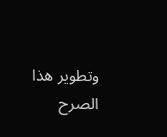وتطوير هذا الصرح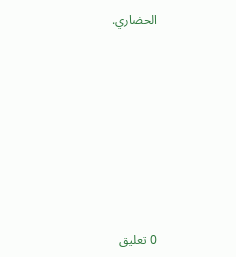الحضاري.









0 تعليق